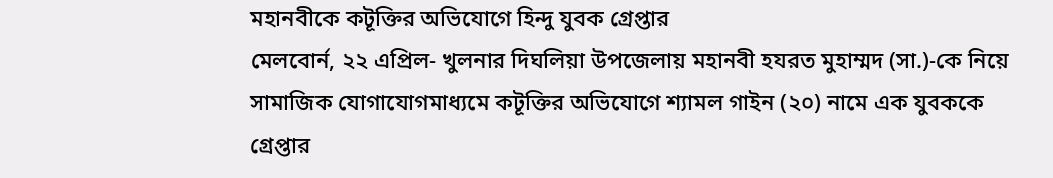মহানবীকে কটূক্তির অভিযোগে হিন্দু যুবক গ্রেপ্তার
মেলবোর্ন, ২২ এপ্রিল- খুলনার দিঘলিয়া উপজেলায় মহানবী হযরত মুহাম্মদ (সা.)-কে নিয়ে সামাজিক যোগাযোগমাধ্যমে কটূক্তির অভিযোগে শ্যামল গাইন (২০) নামে এক যুবককে গ্রেপ্তার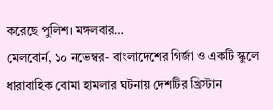করেছে পুলিশ। মঙ্গলবার…
মেলবোর্ন, ১০ নভেম্বর- বাংলাদেশের গির্জা ও একটি স্কুলে ধারাবাহিক বোমা হামলার ঘটনায় দেশটির খ্রিস্টান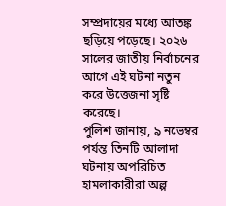সম্প্রদায়ের মধ্যে আতঙ্ক ছড়িয়ে পড়েছে। ২০২৬ সালের জাতীয় নির্বাচনের আগে এই ঘটনা নতুন করে উত্তেজনা সৃষ্টি করেছে।
পুলিশ জানায়, ৯ নভেম্বর পর্যন্ত তিনটি আলাদা ঘটনায় অপরিচিত হামলাকারীরা অল্প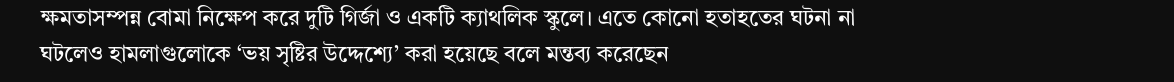ক্ষমতাসম্পন্ন বোমা নিক্ষেপ করে দুটি গির্জা ও একটি ক্যাথলিক স্কুলে। এতে কোনো হতাহতের ঘটনা না ঘটলেও হামলাগুলোকে ‘ভয় সৃষ্টির উদ্দেশ্যে’ করা হয়েছে বলে মন্তব্য করেছেন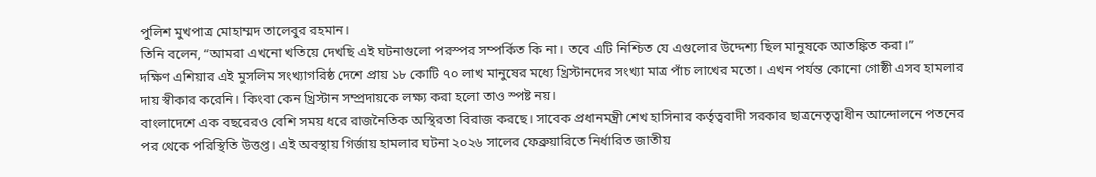পুলিশ মুখপাত্র মোহাম্মদ তালেবুর রহমান।
তিনি বলেন, “আমরা এখনো খতিয়ে দেখছি এই ঘটনাগুলো পরস্পর সম্পর্কিত কি না। তবে এটি নিশ্চিত যে এগুলোর উদ্দেশ্য ছিল মানুষকে আতঙ্কিত করা।”
দক্ষিণ এশিয়ার এই মুসলিম সংখ্যাগরিষ্ঠ দেশে প্রায় ১৮ কোটি ৭০ লাখ মানুষের মধ্যে খ্রিস্টানদের সংখ্যা মাত্র পাঁচ লাখের মতো। এখন পর্যন্ত কোনো গোষ্ঠী এসব হামলার দায় স্বীকার করেনি। কিংবা কেন খ্রিস্টান সম্প্রদায়কে লক্ষ্য করা হলো তাও স্পষ্ট নয়।
বাংলাদেশে এক বছরেরও বেশি সময় ধরে রাজনৈতিক অস্থিরতা বিরাজ করছে। সাবেক প্রধানমন্ত্রী শেখ হাসিনার কর্তৃত্ববাদী সরকার ছাত্রনেতৃত্বাধীন আন্দোলনে পতনের পর থেকে পরিস্থিতি উত্তপ্ত। এই অবস্থায় গির্জায় হামলার ঘটনা ২০২৬ সালের ফেব্রুয়ারিতে নির্ধারিত জাতীয়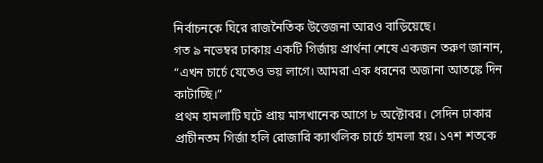নির্বাচনকে ঘিরে রাজনৈতিক উত্তেজনা আরও বাড়িয়েছে।
গত ৯ নভেম্বর ঢাকায় একটি গির্জায় প্রার্থনা শেষে একজন তরুণ জানান, “এখন চার্চে যেতেও ভয় লাগে। আমরা এক ধরনের অজানা আতঙ্কে দিন কাটাচ্ছি।”
প্রথম হামলাটি ঘটে প্রায় মাসখানেক আগে ৮ অক্টোবর। সেদিন ঢাকার প্রাচীনতম গির্জা হলি রোজারি ক্যাথলিক চার্চে হামলা হয়। ১৭শ শতকে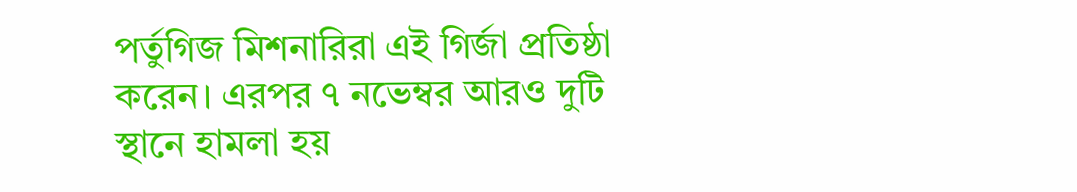পর্তুগিজ মিশনারিরা এই গির্জা প্রতিষ্ঠা করেন। এরপর ৭ নভেম্বর আরও দুটি স্থানে হামলা হয়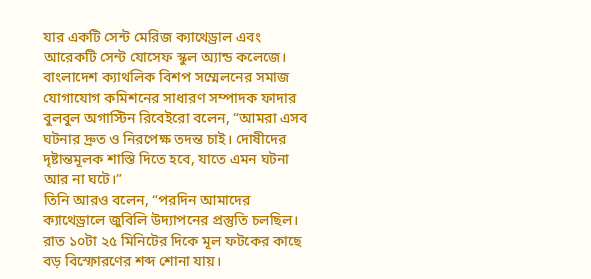যার একটি সেন্ট মেরিজ ক্যাথেড্রাল এবং আরেকটি সেন্ট যোসেফ স্কুল অ্যান্ড কলেজে।
বাংলাদেশ ক্যাথলিক বিশপ সম্মেলনের সমাজ যোগাযোগ কমিশনের সাধারণ সম্পাদক ফাদার বুলবুল অগাস্টিন রিবেইরো বলেন, “আমরা এসব ঘটনার দ্রুত ও নিরপেক্ষ তদন্ত চাই। দোষীদের দৃষ্টান্তমূলক শাস্তি দিতে হবে, যাতে এমন ঘটনা আর না ঘটে।”
তিনি আরও বলেন, “পরদিন আমাদের ক্যাথেড্রালে জুবিলি উদ্যাপনের প্রস্তুতি চলছিল। রাত ১০টা ২৫ মিনিটের দিকে মূল ফটকের কাছে বড় বিস্ফোরণের শব্দ শোনা যায়।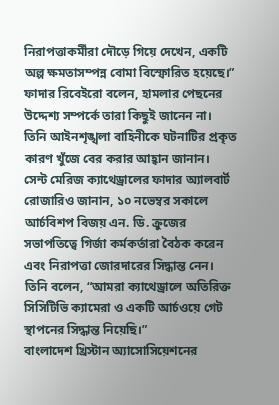নিরাপত্তাকর্মীরা দৌড়ে গিয়ে দেখেন, একটি অল্প ক্ষমতাসম্পন্ন বোমা বিস্ফোরিত হয়েছে।”
ফাদার রিবেইরো বলেন, হামলার পেছনের উদ্দেশ্য সম্পর্কে তারা কিছুই জানেন না। তিনি আইনশৃঙ্খলা বাহিনীকে ঘটনাটির প্রকৃত কারণ খুঁজে বের করার আহ্বান জানান।
সেন্ট মেরিজ ক্যাথেড্রালের ফাদার অ্যালবার্ট রোজারিও জানান, ১০ নভেম্বর সকালে আর্চবিশপ বিজয় এন. ডি. ক্রুজের সভাপতিত্বে গির্জা কর্মকর্তারা বৈঠক করেন এবং নিরাপত্তা জোরদারের সিদ্ধান্ত নেন।
তিনি বলেন, “আমরা ক্যাথেড্রালে অতিরিক্ত সিসিটিভি ক্যামেরা ও একটি আর্চওয়ে গেট স্থাপনের সিদ্ধান্ত নিয়েছি।”
বাংলাদেশ খ্রিস্টান অ্যাসোসিয়েশনের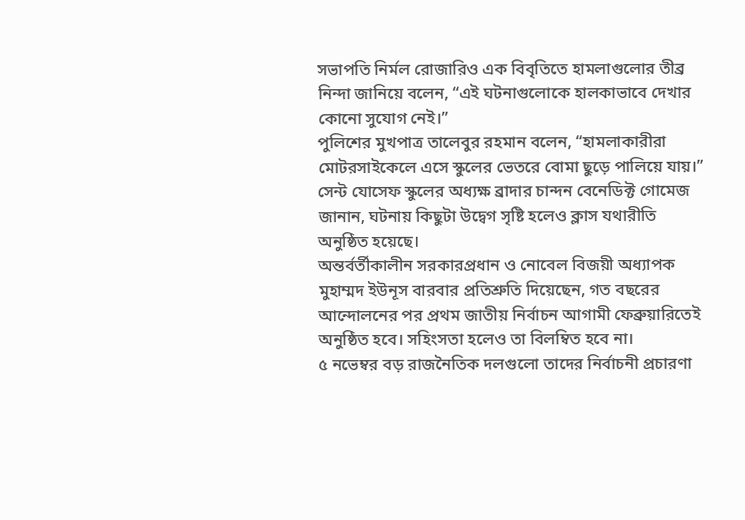সভাপতি নির্মল রোজারিও এক বিবৃতিতে হামলাগুলোর তীব্র নিন্দা জানিয়ে বলেন, “এই ঘটনাগুলোকে হালকাভাবে দেখার কোনো সুযোগ নেই।”
পুলিশের মুখপাত্র তালেবুর রহমান বলেন, “হামলাকারীরা মোটরসাইকেলে এসে স্কুলের ভেতরে বোমা ছুড়ে পালিয়ে যায়।”
সেন্ট যোসেফ স্কুলের অধ্যক্ষ ব্রাদার চান্দন বেনেডিক্ট গোমেজ জানান, ঘটনায় কিছুটা উদ্বেগ সৃষ্টি হলেও ক্লাস যথারীতি অনুষ্ঠিত হয়েছে।
অন্তর্বর্তীকালীন সরকারপ্রধান ও নোবেল বিজয়ী অধ্যাপক মুহাম্মদ ইউনূস বারবার প্রতিশ্রুতি দিয়েছেন, গত বছরের আন্দোলনের পর প্রথম জাতীয় নির্বাচন আগামী ফেব্রুয়ারিতেই অনুষ্ঠিত হবে। সহিংসতা হলেও তা বিলম্বিত হবে না।
৫ নভেম্বর বড় রাজনৈতিক দলগুলো তাদের নির্বাচনী প্রচারণা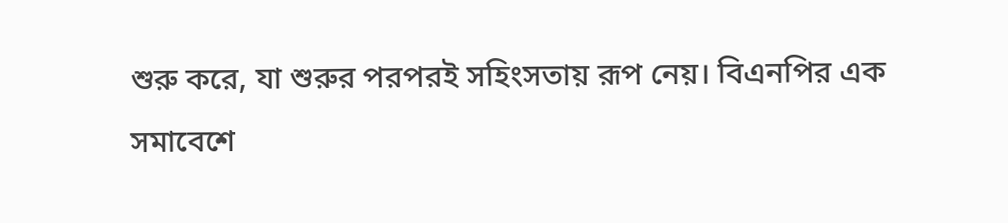শুরু করে, যা শুরুর পরপরই সহিংসতায় রূপ নেয়। বিএনপির এক সমাবেশে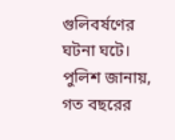গুলিবর্ষণের ঘটনা ঘটে।
পুলিশ জানায়, গত বছরের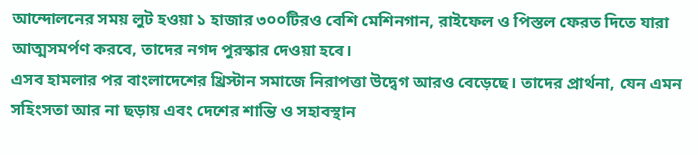আন্দোলনের সময় লুট হওয়া ১ হাজার ৩০০টিরও বেশি মেশিনগান, রাইফেল ও পিস্তল ফেরত দিতে যারা আত্মসমর্পণ করবে, তাদের নগদ পুরস্কার দেওয়া হবে।
এসব হামলার পর বাংলাদেশের খ্রিস্টান সমাজে নিরাপত্তা উদ্বেগ আরও বেড়েছে। তাদের প্রার্থনা, যেন এমন সহিংসতা আর না ছড়ায় এবং দেশের শান্তি ও সহাবস্থান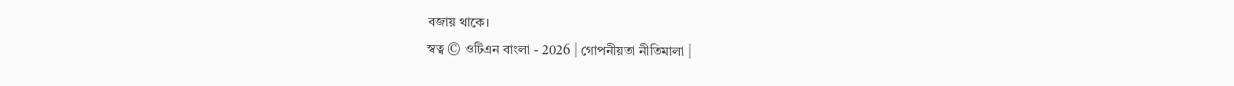বজায় থাকে।
স্বত্ব © ওটিএন বাংলা - 2026 | গোপনীয়তা নীতিমালা |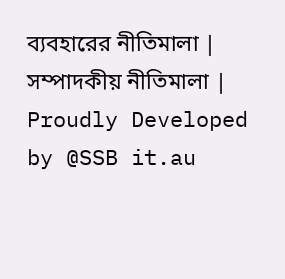ব্যবহারের নীতিমালা | সম্পাদকীয় নীতিমালা | Proudly Developed by @SSB it.au